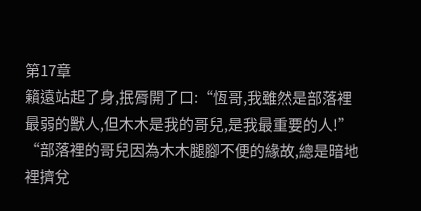第17章
籟遠站起了身,抿脣開了口:“恆哥,我雖然是部落裡最弱的獸人,但木木是我的哥兒,是我最重要的人!”
“部落裡的哥兒因為木木腿腳不便的緣故,總是暗地裡擠兌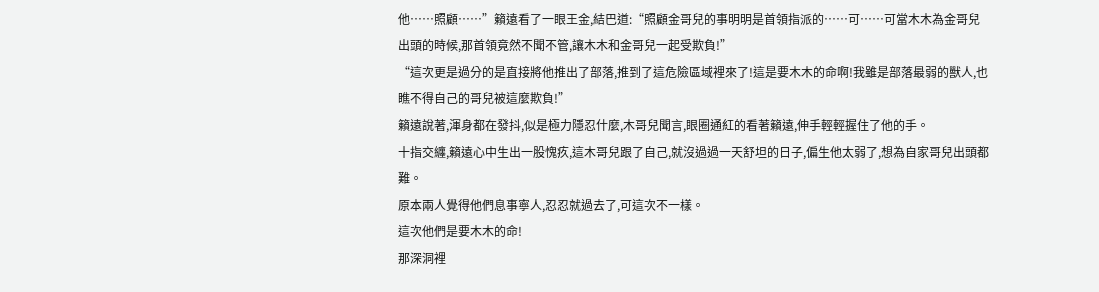他……照顧……”籟遠看了一眼王金,結巴道:“照顧金哥兒的事明明是首領指派的……可……可當木木為金哥兒出頭的時候,那首領竟然不聞不管,讓木木和金哥兒一起受欺負!”
“這次更是過分的是直接將他推出了部落,推到了這危險區域裡來了!這是要木木的命啊!我雖是部落最弱的獸人,也瞧不得自己的哥兒被這麼欺負!”
籟遠說著,渾身都在發抖,似是極力隱忍什麼,木哥兒聞言,眼圈通紅的看著籟遠,伸手輕輕握住了他的手。
十指交纏,籟遠心中生出一股愧疚,這木哥兒跟了自己,就沒過過一天舒坦的日子,偏生他太弱了,想為自家哥兒出頭都難。
原本兩人覺得他們息事寧人,忍忍就過去了,可這次不一樣。
這次他們是要木木的命!
那深洞裡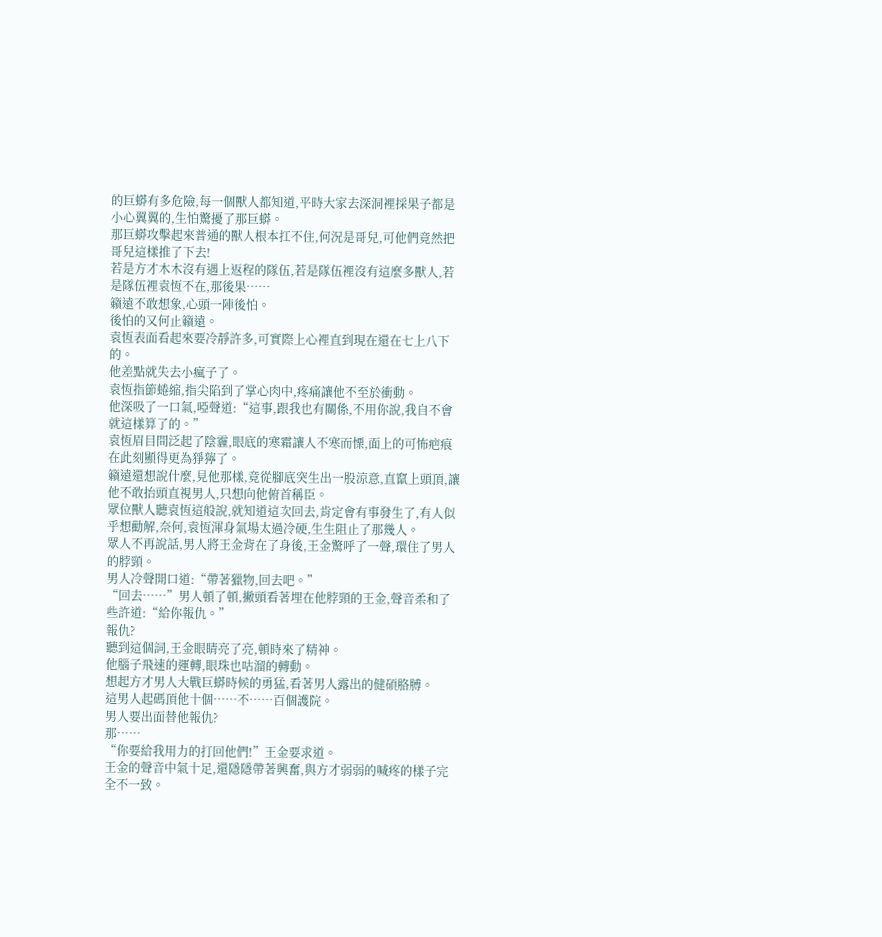的巨蟒有多危險,每一個獸人都知道,平時大家去深洞裡採果子都是小心翼翼的,生怕驚擾了那巨蟒。
那巨蟒攻擊起來普通的獸人根本扛不住,何況是哥兒,可他們竟然把哥兒這樣推了下去!
若是方才木木沒有遇上返程的隊伍,若是隊伍裡沒有這麼多獸人,若是隊伍裡袁恆不在,那後果……
籟遠不敢想象,心頭一陣後怕。
後怕的又何止籟遠。
袁恆表面看起來要冷靜許多,可實際上心裡直到現在還在七上八下的。
他差點就失去小瘋子了。
袁恆指節蜷縮,指尖陷到了掌心肉中,疼痛讓他不至於衝動。
他深吸了一口氣,啞聲道:“這事,跟我也有關係,不用你說,我自不會就這樣算了的。”
袁恆眉目間泛起了陰霾,眼底的寒霜讓人不寒而慄,面上的可怖疤痕在此刻顯得更為猙獰了。
籟遠還想說什麼,見他那樣,竟從腳底突生出一股涼意,直竄上頭頂,讓他不敢抬頭直視男人,只想向他俯首稱臣。
眾位獸人聽袁恆這般說,就知道這次回去,肯定會有事發生了,有人似乎想勸解,奈何,袁恆渾身氣場太過冷硬,生生阻止了那幾人。
眾人不再說話,男人將王金背在了身後,王金驚呼了一聲,環住了男人的脖頸。
男人冷聲開口道:“帶著獵物,回去吧。”
“回去……”男人頓了頓,撇頭看著埋在他脖頸的王金,聲音柔和了些許道:“給你報仇。”
報仇?
聽到這個詞,王金眼睛亮了亮,頓時來了精神。
他腦子飛速的運轉,眼珠也咕溜的轉動。
想起方才男人大戰巨蟒時候的勇猛,看著男人露出的健碩胳膊。
這男人起碼頂他十個……不……百個護院。
男人要出面替他報仇?
那……
“你要給我用力的打回他們!”王金要求道。
王金的聲音中氣十足,還隱隱帶著興奮,與方才弱弱的喊疼的樣子完全不一致。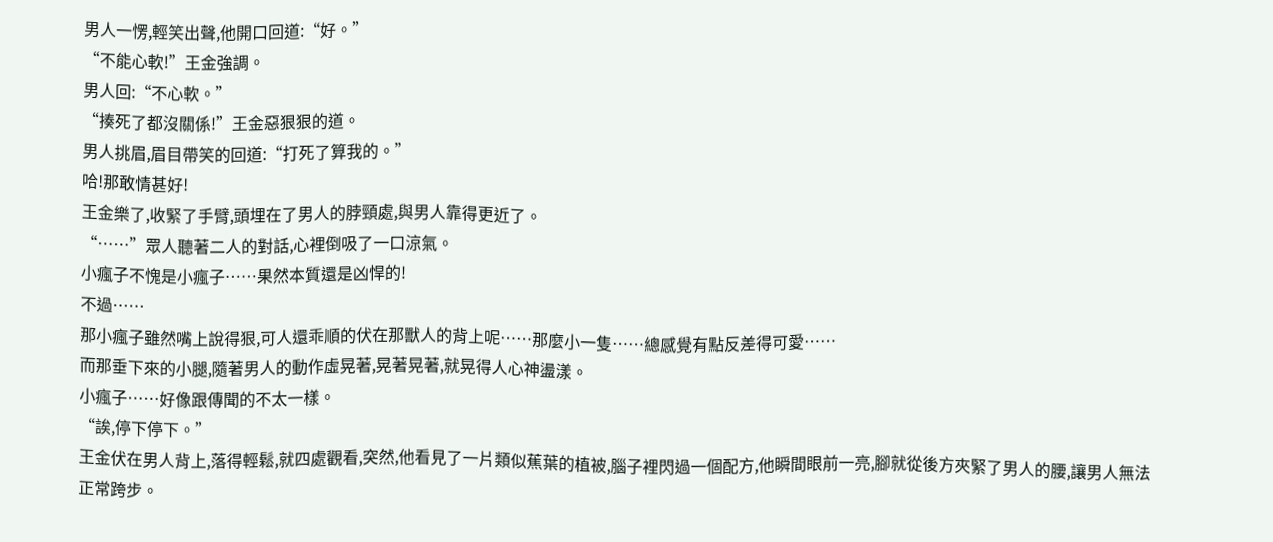男人一愣,輕笑出聲,他開口回道:“好。”
“不能心軟!”王金強調。
男人回:“不心軟。”
“揍死了都沒關係!”王金惡狠狠的道。
男人挑眉,眉目帶笑的回道:“打死了算我的。”
哈!那敢情甚好!
王金樂了,收緊了手臂,頭埋在了男人的脖頸處,與男人靠得更近了。
“……”眾人聽著二人的對話,心裡倒吸了一口涼氣。
小瘋子不愧是小瘋子……果然本質還是凶悍的!
不過……
那小瘋子雖然嘴上說得狠,可人還乖順的伏在那獸人的背上呢……那麼小一隻……總感覺有點反差得可愛……
而那垂下來的小腿,隨著男人的動作虛晃著,晃著晃著,就晃得人心神盪漾。
小瘋子……好像跟傳聞的不太一樣。
“誒,停下停下。”
王金伏在男人背上,落得輕鬆,就四處觀看,突然,他看見了一片類似蕉葉的植被,腦子裡閃過一個配方,他瞬間眼前一亮,腳就從後方夾緊了男人的腰,讓男人無法正常跨步。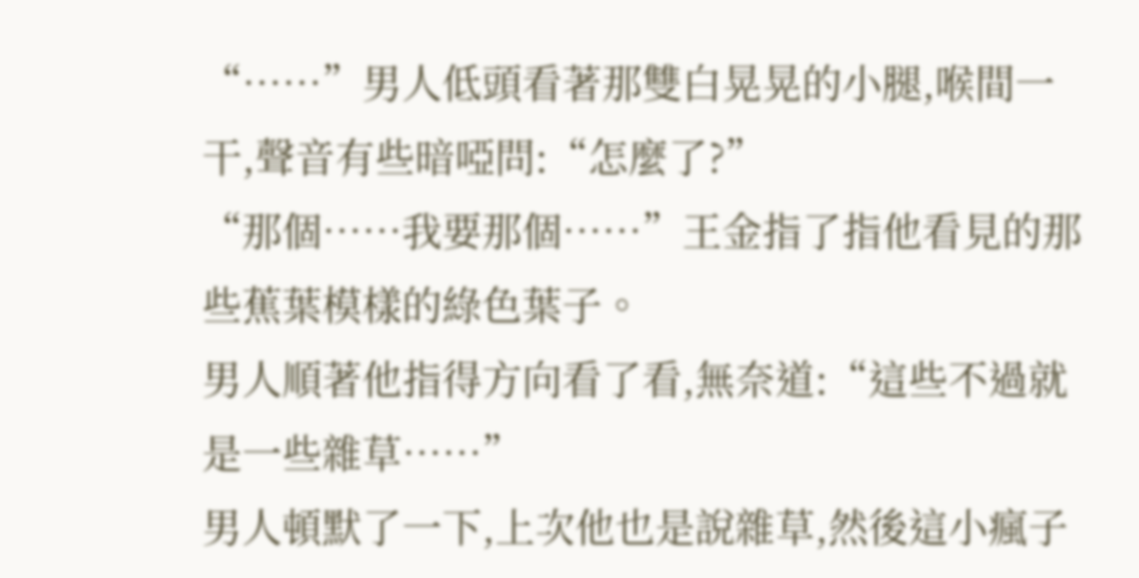“……”男人低頭看著那雙白晃晃的小腿,喉間一干,聲音有些暗啞問:“怎麼了?”
“那個……我要那個……”王金指了指他看見的那些蕉葉模樣的綠色葉子。
男人順著他指得方向看了看,無奈道:“這些不過就是一些雜草……”
男人頓默了一下,上次他也是說雜草,然後這小瘋子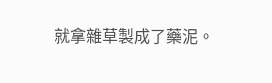就拿雜草製成了藥泥。